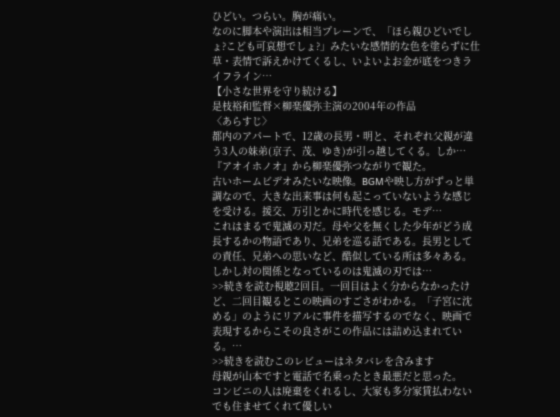ひどい。つらい。胸が痛い。
なのに脚本や演出は相当プレーンで、「ほら親ひどいでしょ?こども可哀想でしょ?」みたいな感情的な色を塗らずに仕草・表情で訴えかけてくるし、いよいよお金が底をつきライフライン…
【小さな世界を守り続ける】
是枝裕和監督×柳楽優弥主演の2004年の作品
〈あらすじ〉
都内のアパートで、12歳の長男・明と、それぞれ父親が違う3人の妹弟(京子、茂、ゆき)が引っ越してくる。しか…
『アオイホノオ』から柳楽優弥つながりで観た。
古いホームビデオみたいな映像。BGMや映し方がずっと単調なので、大きな出来事は何も起こっていないような感じを受ける。援交、万引とかに時代を感じる。モデ…
これはまるで鬼滅の刃だ。母や父を無くした少年がどう成長するかの物語であり、兄弟を巡る話である。長男としての責任、兄弟への思いなど、酷似している所は多々ある。しかし対の関係となっているのは鬼滅の刃では…
>>続きを読む視聴2回目。一回目はよく分からなかったけど、二回目観るとこの映画のすごさがわかる。「子宮に沈める」のようにリアルに事件を描写するのでなく、映画で表現するからこその良さがこの作品には詰め込まれている。…
>>続きを読むこのレビューはネタバレを含みます
母親が山本ですと電話で名乗ったとき最悪だと思った。
コンビニの人は廃棄をくれるし、大家も多分家賃払わないでも住ませてくれて優しい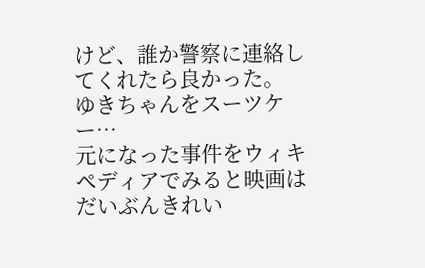けど、誰か警察に連絡してくれたら良かった。
ゆきちゃんをスーツケー…
元になった事件をウィキペディアでみると映画はだいぶんきれい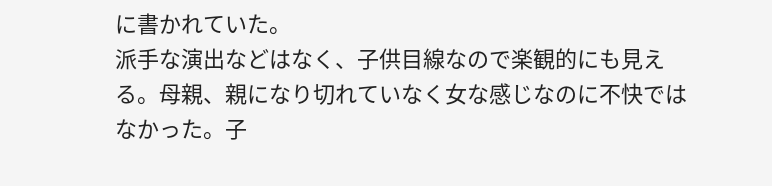に書かれていた。
派手な演出などはなく、子供目線なので楽観的にも見える。母親、親になり切れていなく女な感じなのに不快ではなかった。子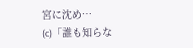宮に沈め…
(c)「誰も知らな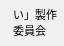い」製作委員会